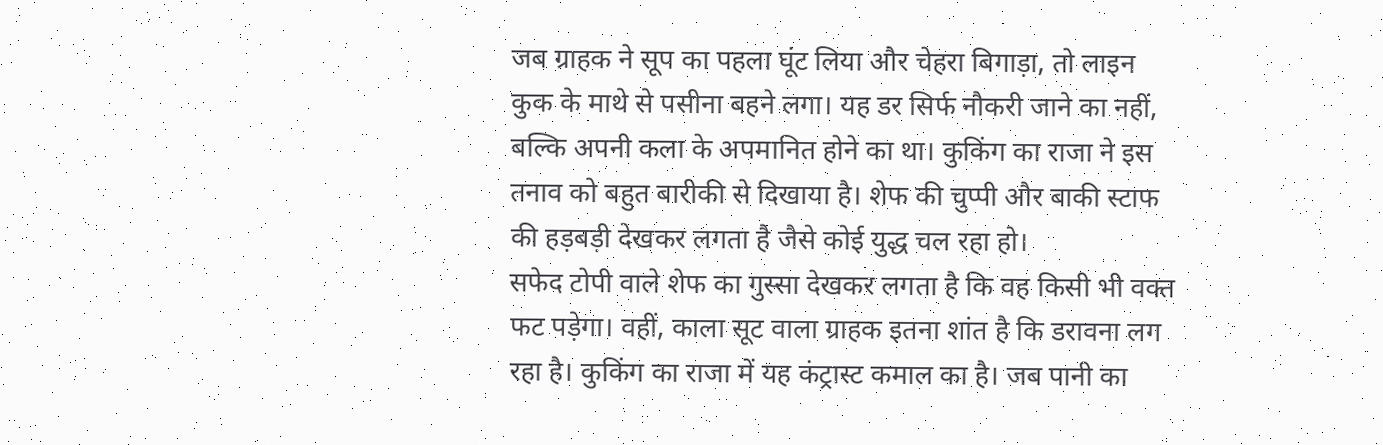जब ग्राहक ने सूप का पहला घूंट लिया और चेहरा बिगाड़ा, तो लाइन कुक के माथे से पसीना बहने लगा। यह डर सिर्फ नौकरी जाने का नहीं, बल्कि अपनी कला के अपमानित होने का था। कुकिंग का राजा ने इस तनाव को बहुत बारीकी से दिखाया है। शेफ की चुप्पी और बाकी स्टाफ की हड़बड़ी देखकर लगता है जैसे कोई युद्ध चल रहा हो।
सफेद टोपी वाले शेफ का गुस्सा देखकर लगता है कि वह किसी भी वक्त फट पड़ेगा। वहीं, काला सूट वाला ग्राहक इतना शांत है कि डरावना लग रहा है। कुकिंग का राजा में यह कंट्रास्ट कमाल का है। जब पानी का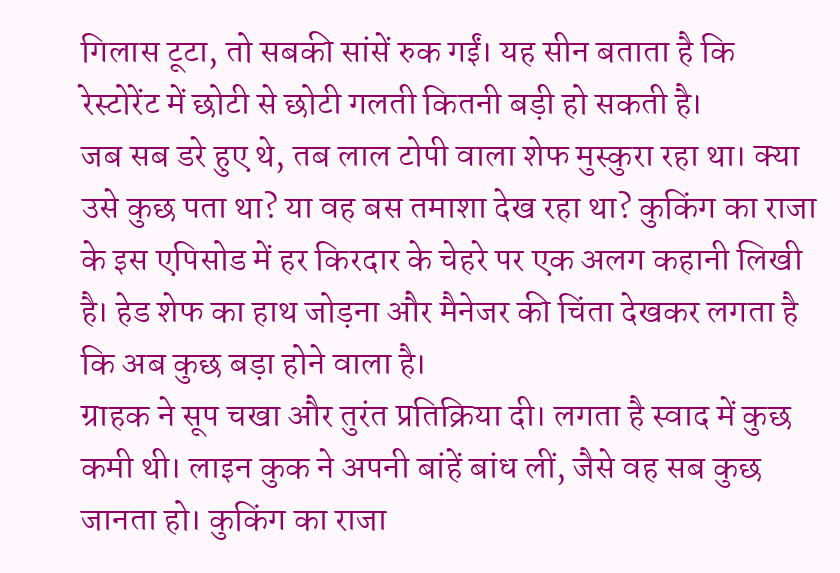गिलास टूटा, तो सबकी सांसें रुक गईं। यह सीन बताता है कि रेस्टोरेंट में छोटी से छोटी गलती कितनी बड़ी हो सकती है।
जब सब डरे हुए थे, तब लाल टोपी वाला शेफ मुस्कुरा रहा था। क्या उसे कुछ पता था? या वह बस तमाशा देख रहा था? कुकिंग का राजा के इस एपिसोड में हर किरदार के चेहरे पर एक अलग कहानी लिखी है। हेड शेफ का हाथ जोड़ना और मैनेजर की चिंता देखकर लगता है कि अब कुछ बड़ा होने वाला है।
ग्राहक ने सूप चखा और तुरंत प्रतिक्रिया दी। लगता है स्वाद में कुछ कमी थी। लाइन कुक ने अपनी बांहें बांध लीं, जैसे वह सब कुछ जानता हो। कुकिंग का राजा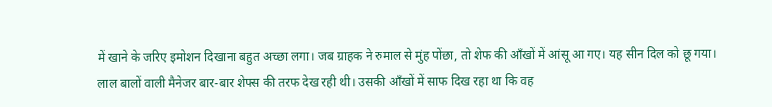में खाने के जरिए इमोशन दिखाना बहुत अच्छा लगा। जब ग्राहक ने रुमाल से मुंह पोंछा, तो शेफ की आँखों में आंसू आ गए। यह सीन दिल को छू गया।
लाल बालों वाली मैनेजर बार-बार शेफ्स की तरफ देख रही थी। उसकी आँखों में साफ दिख रहा था कि वह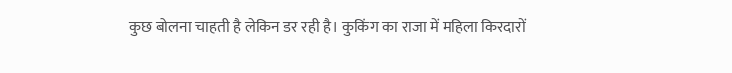कुछ बोलना चाहती है लेकिन डर रही है। कुकिंग का राजा में महिला किरदारों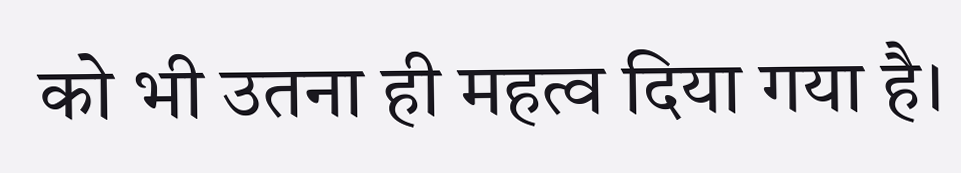को भी उतना ही महत्व दिया गया है।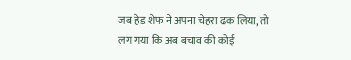जब हेड शेफ ने अपना चेहरा ढक लिया, तो लग गया कि अब बचाव की कोई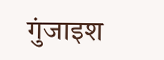गुंजाइश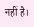नहीं है।